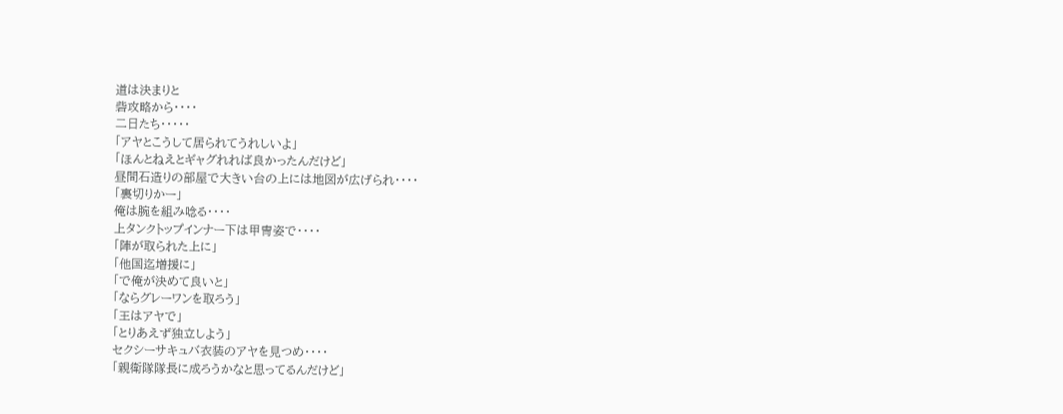道は決まりと
砦攻略から・・・・
二日たち・・・・・
「アヤとこうして居られてうれしいよ」
「ほんとねえとギャグれれば良かったんだけど」
昼間石造りの部屋で大きい台の上には地図が広げられ・・・・
「裏切りかー」
俺は腕を組み唸る・・・・
上タンクトップインナー下は甲冑姿で・・・・
「陣が取られた上に」
「他国迄増援に」
「で俺が決めて良いと」
「ならグレーワンを取ろう」
「王はアヤで」
「とりあえず独立しよう」
セクシーサキュバ衣装のアヤを見つめ・・・・
「親衛隊隊長に成ろうかなと思ってるんだけど」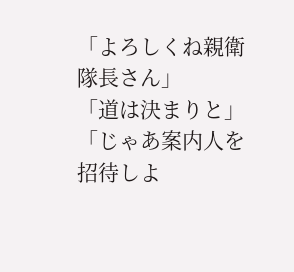「よろしくね親衛隊長さん」
「道は決まりと」
「じゃあ案内人を招待しよ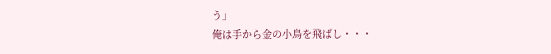う」
俺は手から金の小鳥を飛ばし・・・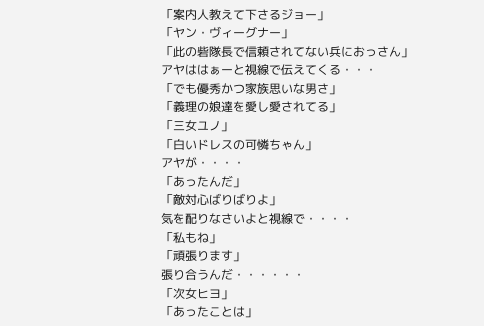「案内人教えて下さるジョー」
「ヤン・ヴィーグナー」
「此の砦隊長で信頼されてない兵におっさん」
アヤははぁーと視線で伝えてくる・・・
「でも優秀かつ家族思いな男さ」
「義理の娘達を愛し愛されてる」
「三女ユノ」
「白いドレスの可憐ちゃん」
アヤが・・・・
「あったんだ」
「敵対心ばりばりよ」
気を配りなさいよと視線で・・・・
「私もね」
「頑張ります」
張り合うんだ・・・・・・
「次女ヒヨ」
「あったことは」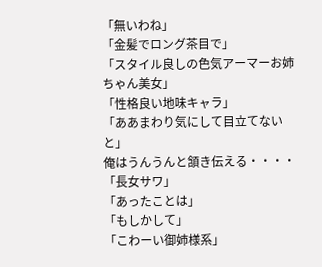「無いわね」
「金髪でロング茶目で」
「スタイル良しの色気アーマーお姉ちゃん美女」
「性格良い地味キャラ」
「ああまわり気にして目立てないと」
俺はうんうんと頷き伝える・・・・
「長女サワ」
「あったことは」
「もしかして」
「こわーい御姉様系」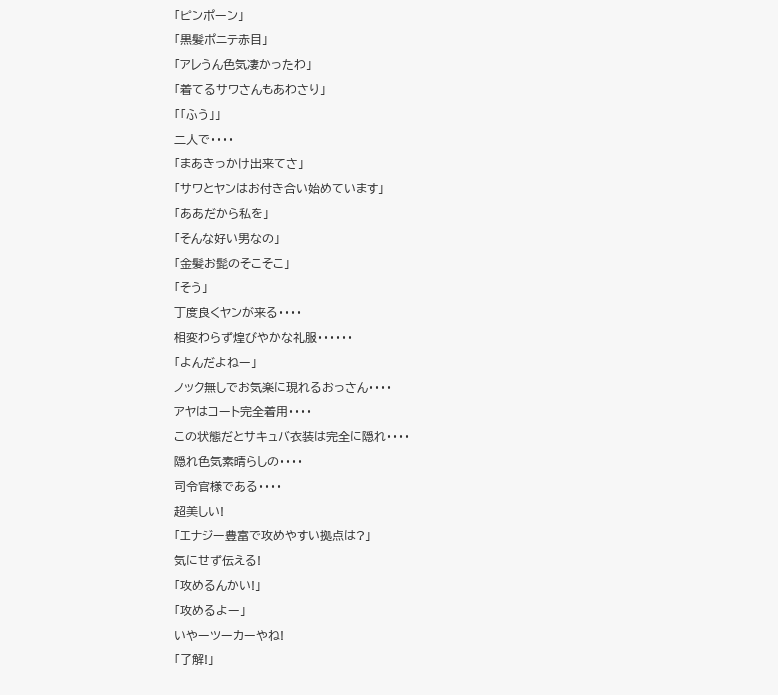「ピンポーン」
「黒髪ポニテ赤目」
「アレうん色気凄かったわ」
「着てるサワさんもあわさり」
「「ふう」」
二人で・・・・
「まあきっかけ出来てさ」
「サワとヤンはお付き合い始めています」
「ああだから私を」
「そんな好い男なの」
「金髪お髭のそこそこ」
「そう」
丁度良くヤンが来る・・・・
相変わらず煌びやかな礼服・・・・・・
「よんだよねー」
ノック無しでお気楽に現れるおっさん・・・・
アヤはコート完全着用・・・・
この状態だとサキュバ衣装は完全に隠れ・・・・
隠れ色気素晴らしの・・・・
司令官様である・・・・
超美しい!
「エナジー豊富で攻めやすい拠点は?」
気にせず伝える!
「攻めるんかい!」
「攻めるよー」
いやーツーカーやね!
「了解!」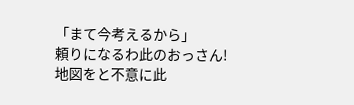「まて今考えるから」
頼りになるわ此のおっさん!
地図をと不意に此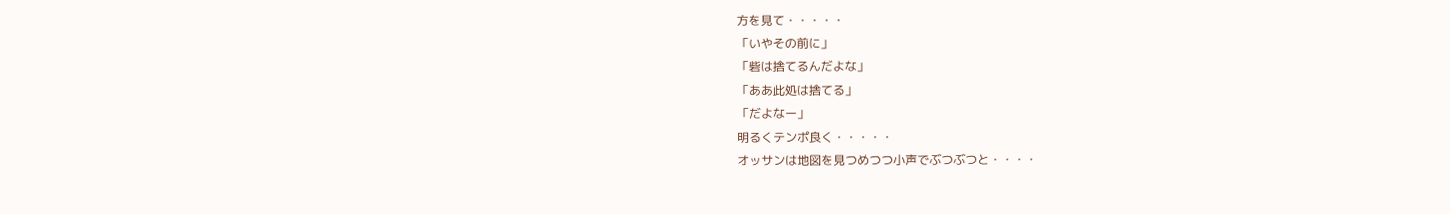方を見て・・・・・
「いやその前に」
「砦は捨てるんだよな」
「ああ此処は捨てる」
「だよなー」
明るくテンポ良く・・・・・
オッサンは地図を見つめつつ小声でぶつぶつと・・・・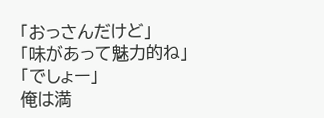「おっさんだけど」
「味があって魅力的ね」
「でしょー」
俺は満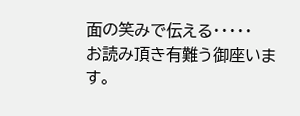面の笑みで伝える・・・・・
お読み頂き有難う御座います。